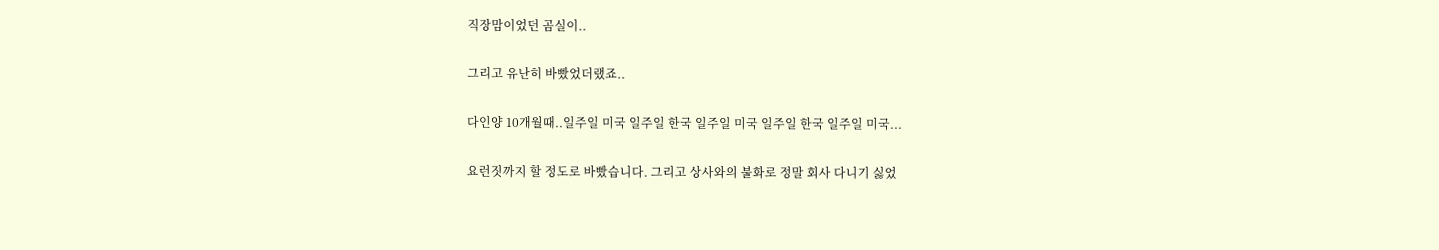직장맘이었던 곰실이..

그리고 유난히 바빴었더랬죠..

다인양 10개월때..일주일 미국 일주일 한국 일주일 미국 일주일 한국 일주일 미국...

요런짓까지 할 정도로 바빴습니다. 그리고 상사와의 불화로 정말 회사 다니기 싫었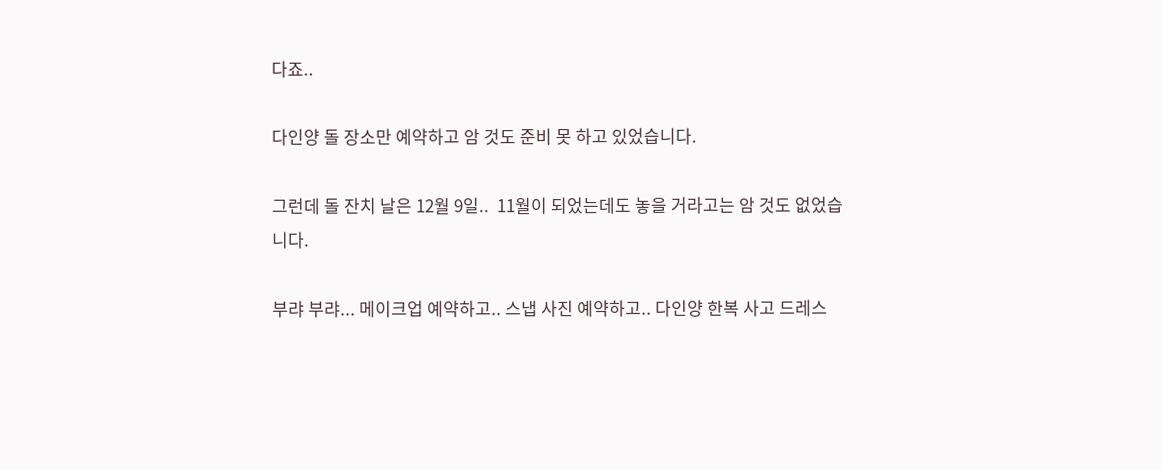다죠..

다인양 돌 장소만 예약하고 암 것도 준비 못 하고 있었습니다.

그런데 돌 잔치 날은 12월 9일..  11월이 되었는데도 놓을 거라고는 암 것도 없었습니다.

부랴 부랴... 메이크업 예약하고.. 스냅 사진 예약하고.. 다인양 한복 사고 드레스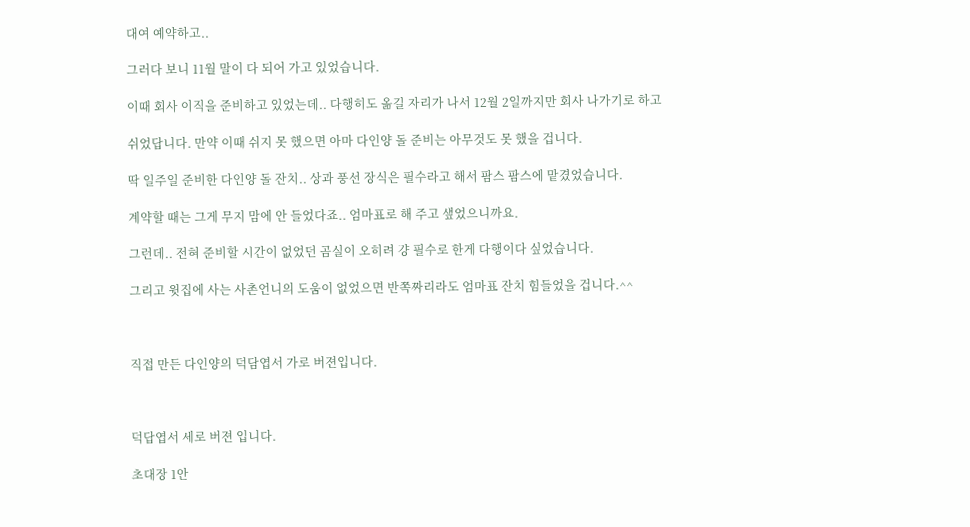대여 예약하고..

그러다 보니 11월 말이 다 되어 가고 있었습니다.

이때 회사 이직을 준비하고 있었는데.. 다행히도 옮길 자리가 나서 12월 2일까지만 회사 나가기로 하고

쉬었답니다. 만약 이때 쉬지 못 했으면 아마 다인양 돌 준비는 아무것도 못 했을 겁니다.

딱 일주일 준비한 다인양 돌 잔치.. 상과 풍선 장식은 필수라고 해서 팜스 팜스에 맡겼었습니다.

계약할 때는 그게 무지 맘에 안 들었다죠.. 엄마표로 해 주고 샢었으니까요.

그런데.. 전혀 준비할 시간이 없었던 곰실이 오히려 걍 필수로 한게 다행이다 싶었습니다.

그리고 윗집에 사는 사촌언니의 도움이 없었으면 반쪽짜리라도 엄마표 잔치 힘들었을 겁니다.^^



직접 만든 다인양의 덕담엽서 가로 버젼입니다.



덕답엽서 세로 버젼 입니다.

초대장 1안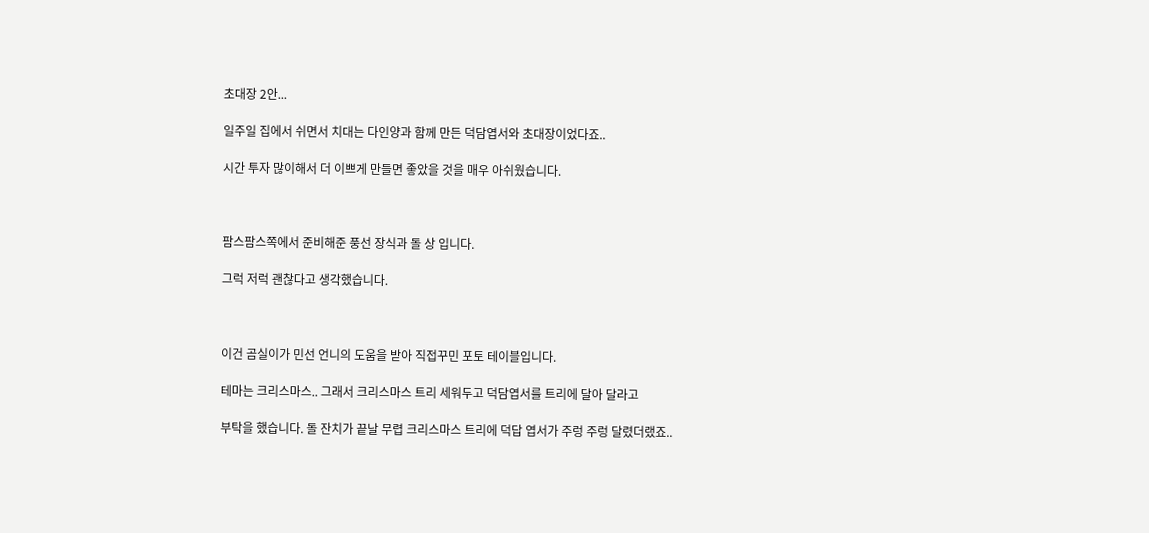초대장 2안...

일주일 집에서 쉬면서 치대는 다인양과 함께 만든 덕담엽서와 초대장이었다죠..

시간 투자 많이해서 더 이쁘게 만들면 좋았을 것을 매우 아쉬웠습니다.



팜스팜스쪽에서 준비해준 풍선 장식과 돌 상 입니다.

그럭 저럭 괜찮다고 생각했습니다.



이건 곰실이가 민선 언니의 도움을 받아 직접꾸민 포토 테이블입니다.

테마는 크리스마스.. 그래서 크리스마스 트리 세워두고 덕담엽서를 트리에 달아 달라고

부탁을 했습니다. 돌 잔치가 끝날 무렵 크리스마스 트리에 덕답 엽서가 주렁 주렁 달렸더랬죠..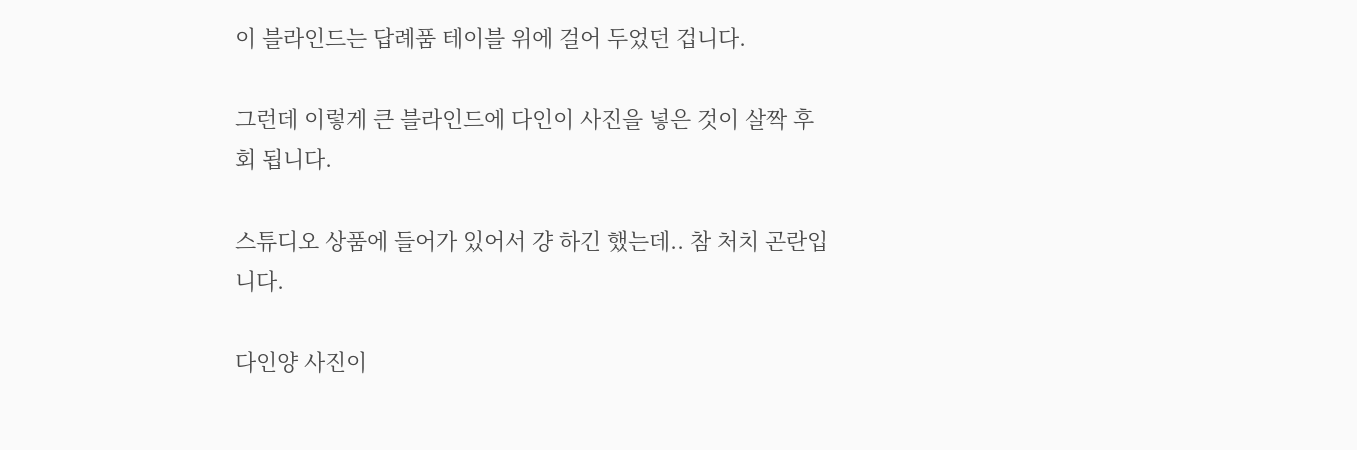이 블라인드는 답례품 테이블 위에 걸어 두었던 겁니다.

그런데 이렇게 큰 블라인드에 다인이 사진을 넣은 것이 살짝 후회 됩니다.

스튜디오 상품에 들어가 있어서 걍 하긴 했는데.. 참 처치 곤란입니다.

다인양 사진이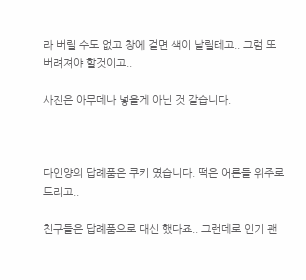라 버릴 수도 없고 창에 걸면 색이 날릴테고.. 그럼 또 버려져야 할것이고..

사진은 아무데나 넣을게 아닌 것 같습니다.



다인양의 답례품은 쿠키 였습니다. 떡은 어른들 위주로 드리고..

친구들은 답례품으로 대신 했다죠.. 그런데로 인기 괜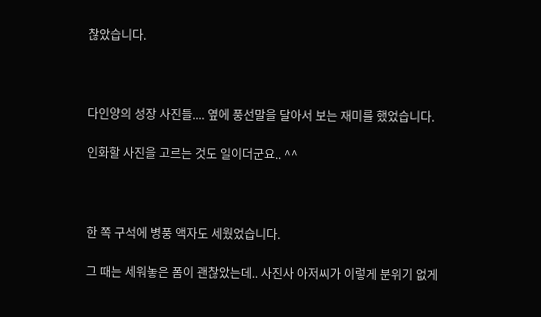찮았습니다.



다인양의 성장 사진들.... 옆에 풍선말을 달아서 보는 재미를 했었습니다.

인화할 사진을 고르는 것도 일이더군요.. ^^



한 쪽 구석에 병풍 액자도 세웠었습니다.

그 때는 세워놓은 폼이 괜찮았는데.. 사진사 아저씨가 이렇게 분위기 없게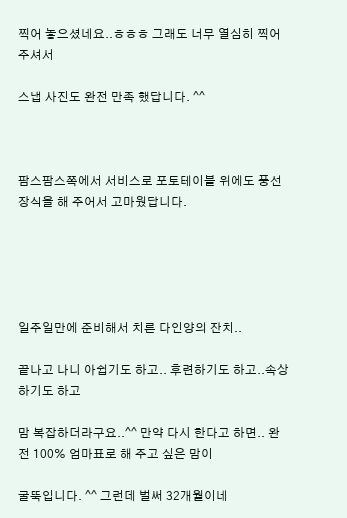찍어 놓으셨네요..ㅎㅎㅎ 그래도 너무 열심히 찍어 주셔서

스냅 사진도 완전 만족 했답니다. ^^



팜스팜스쪽에서 서비스로 포토테이블 위에도 풍선 장식을 해 주어서 고마웠답니다.





일주일만에 준비해서 치른 다인양의 잔치..

끝나고 나니 아쉽기도 하고.. 후련하기도 하고..속상하기도 하고

맘 복잡하더라구요..^^ 만약 다시 한다고 하면.. 완전 100% 엄마표로 해 주고 싶은 맘이

굴뚝입니다. ^^ 그런데 벌써 32개월이네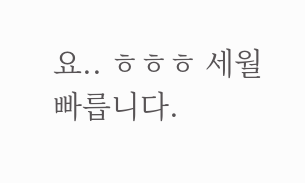요.. ㅎㅎㅎ 세월 빠릅니다.